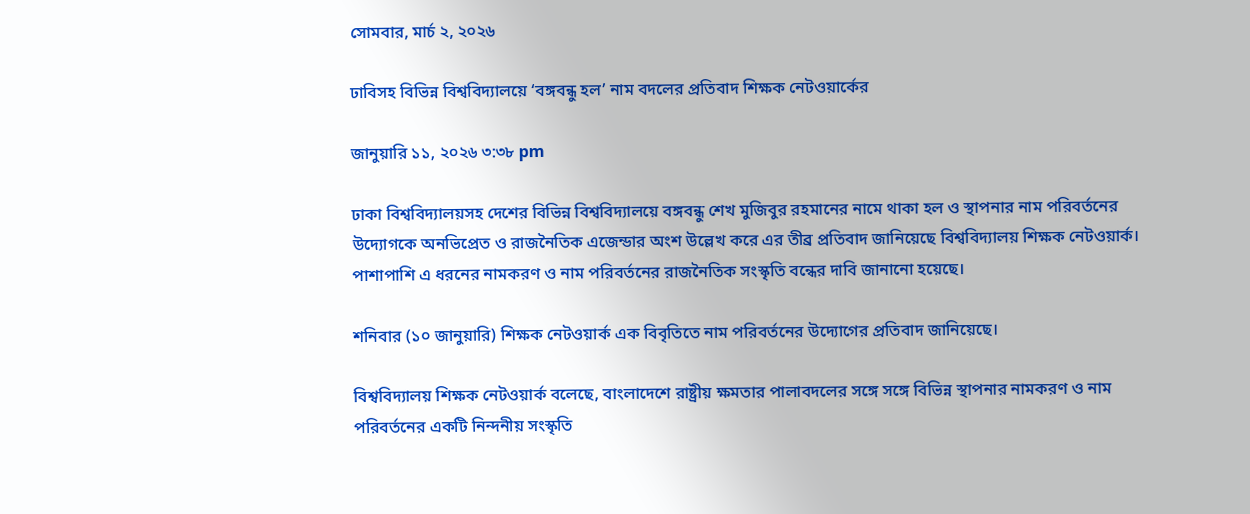সোমবার, মার্চ ২, ২০২৬

ঢাবিসহ বিভিন্ন বিশ্ববিদ্যালয়ে ‘বঙ্গবন্ধু হল’ নাম বদলের প্রতিবাদ শিক্ষক নেটওয়ার্কের

জানুয়ারি ১১, ২০২৬ ৩:৩৮ pm

ঢাকা বিশ্ববিদ্যালয়সহ দেশের বিভিন্ন বিশ্ববিদ্যালয়ে বঙ্গবন্ধু শেখ মুজিবুর রহমানের নামে থাকা হল ও স্থাপনার নাম পরিবর্তনের উদ্যোগকে অনভিপ্রেত ও রাজনৈতিক এজেন্ডার অংশ উল্লেখ করে এর তীব্র প্রতিবাদ জানিয়েছে বিশ্ববিদ্যালয় শিক্ষক নেটওয়ার্ক। পাশাপাশি এ ধরনের নামকরণ ও নাম পরিবর্তনের রাজনৈতিক সংস্কৃতি বন্ধের দাবি জানানো হয়েছে।

শনিবার (১০ জানুয়ারি) শিক্ষক নেটওয়ার্ক এক বিবৃতিতে নাম পরিবর্তনের উদ্যোগের প্রতিবাদ জানিয়েছে।

বিশ্ববিদ্যালয় শিক্ষক নেটওয়ার্ক বলেছে, বাংলাদেশে রাষ্ট্রীয় ক্ষমতার পালাবদলের সঙ্গে সঙ্গে বিভিন্ন স্থাপনার নামকরণ ও নাম পরিবর্তনের একটি নিন্দনীয় সংস্কৃতি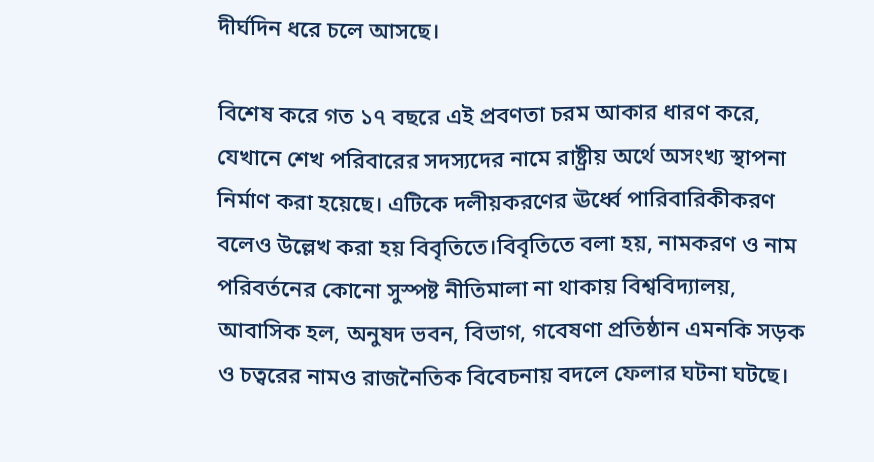দীর্ঘদিন ধরে চলে আসছে।

বিশেষ করে গত ১৭ বছরে এই প্রবণতা চরম আকার ধারণ করে, যেখানে শেখ পরিবারের সদস্যদের নামে রাষ্ট্রীয় অর্থে অসংখ্য স্থাপনা নির্মাণ করা হয়েছে। এটিকে দলীয়করণের ঊর্ধ্বে পারিবারিকীকরণ বলেও উল্লেখ করা হয় বিবৃতিতে।বিবৃতিতে বলা হয়, নামকরণ ও নাম পরিবর্তনের কোনো সুস্পষ্ট নীতিমালা না থাকায় বিশ্ববিদ্যালয়, আবাসিক হল, অনুষদ ভবন, বিভাগ, গবেষণা প্রতিষ্ঠান এমনকি সড়ক ও চত্বরের নামও রাজনৈতিক বিবেচনায় বদলে ফেলার ঘটনা ঘটছে।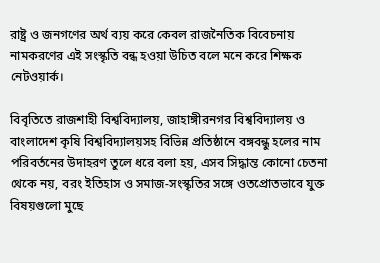রাষ্ট্র ও জনগণের অর্থ ব্যয় করে কেবল রাজনৈতিক বিবেচনায় নামকরণের এই সংস্কৃতি বন্ধ হওয়া উচিত বলে মনে করে শিক্ষক নেটওয়ার্ক।

বিবৃতিতে রাজশাহী বিশ্ববিদ্যালয়, জাহাঙ্গীরনগর বিশ্ববিদ্যালয় ও বাংলাদেশ কৃষি বিশ্ববিদ্যালয়সহ বিভিন্ন প্রতিষ্ঠানে বঙ্গবন্ধু হলের নাম পরিবর্তনের উদাহরণ তুলে ধরে বলা হয়, এসব সিদ্ধান্ত কোনো চেতনা থেকে নয়, বরং ইতিহাস ও সমাজ-সংস্কৃতির সঙ্গে ওতপ্রোতভাবে যুক্ত বিষয়গুলো মুছে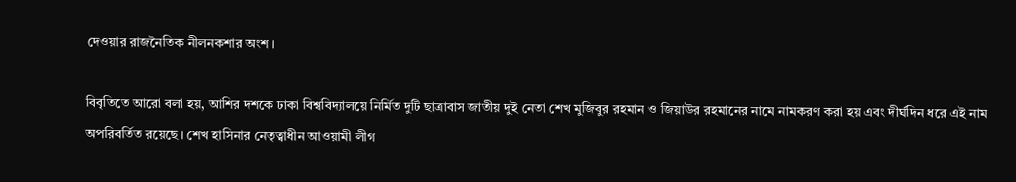দেওয়ার রাজনৈতিক নীলনকশার অংশ।

বিবৃতিতে আরো বলা হয়, আশির দশকে ঢাকা বিশ্ববিদ্যালয়ে নির্মিত দুটি ছাত্রাবাস জাতীয় দুই নেতা শেখ মুজিবুর রহমান ও জিয়াউর রহমানের নামে নামকরণ করা হয় এবং দীর্ঘদিন ধরে এই নাম অপরিবর্তিত রয়েছে। শেখ হাসিনার নেতৃত্বাধীন আওয়ামী লীগ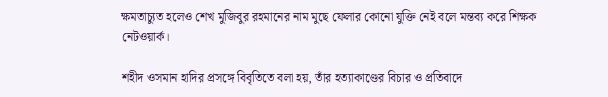ক্ষমতাচ্যুত হলেও শেখ মুজিবুর রহমানের নাম মুছে ফেলার কোনো যুক্তি নেই বলে মন্তব্য করে শিক্ষক নেটওয়ার্ক।

শহীদ ওসমান হাদির প্রসঙ্গে বিবৃতিতে বলা হয়, তাঁর হত্যাকাণ্ডের বিচার ও প্রতিবাদে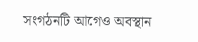সংগঠনটি আগেও অবস্থান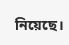নিয়েছে।